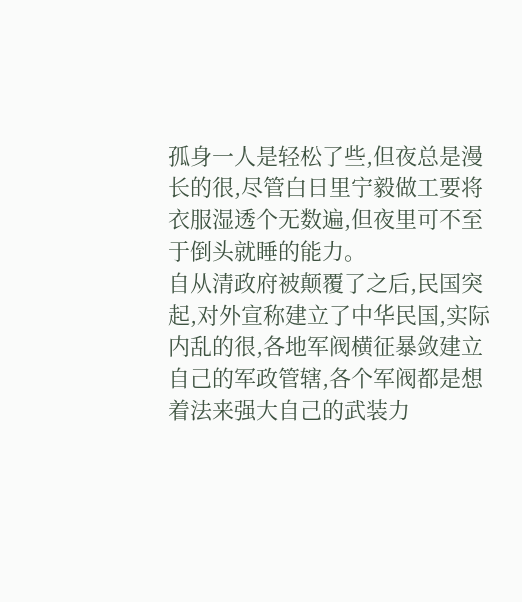孤身一人是轻松了些,但夜总是漫长的很,尽管白日里宁毅做工要将衣服湿透个无数遍,但夜里可不至于倒头就睡的能力。
自从清政府被颠覆了之后,民国突起,对外宣称建立了中华民国,实际内乱的很,各地军阀横征暴敛建立自己的军政管辖,各个军阀都是想着法来强大自己的武装力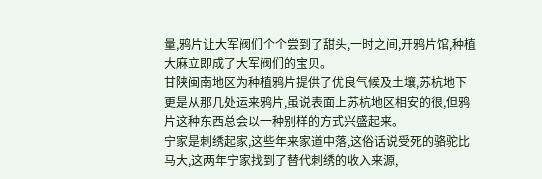量,鸦片让大军阀们个个尝到了甜头,一时之间,开鸦片馆,种植大麻立即成了大军阀们的宝贝。
甘陕闽南地区为种植鸦片提供了优良气候及土壤,苏杭地下更是从那几处运来鸦片,虽说表面上苏杭地区相安的很,但鸦片这种东西总会以一种别样的方式兴盛起来。
宁家是刺绣起家,这些年来家道中落,这俗话说受死的骆驼比马大,这两年宁家找到了替代刺绣的收入来源,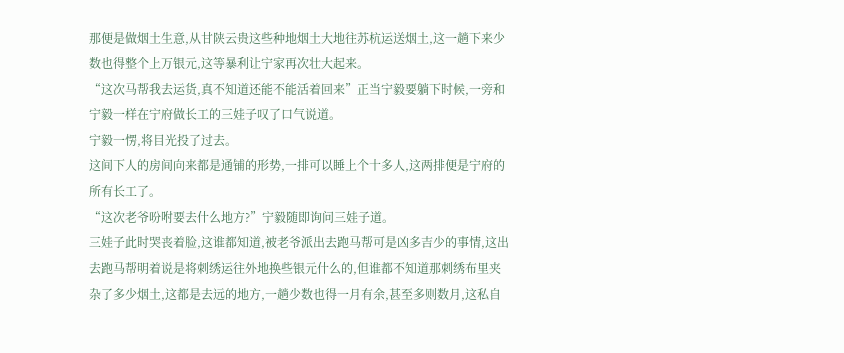那便是做烟土生意,从甘陕云贵这些种地烟土大地往苏杭运送烟土,这一趟下来少数也得整个上万银元,这等暴利让宁家再次壮大起来。
“这次马帮我去运货,真不知道还能不能活着回来”正当宁毅要躺下时候,一旁和宁毅一样在宁府做长工的三娃子叹了口气说道。
宁毅一愣,将目光投了过去。
这间下人的房间向来都是通铺的形势,一排可以睡上个十多人,这两排便是宁府的所有长工了。
“这次老爷吩咐要去什么地方?”宁毅随即询问三娃子道。
三娃子此时哭丧着脸,这谁都知道,被老爷派出去跑马帮可是凶多吉少的事情,这出去跑马帮明着说是将刺绣运往外地换些银元什么的,但谁都不知道那刺绣布里夹杂了多少烟土,这都是去远的地方,一趟少数也得一月有余,甚至多则数月,这私自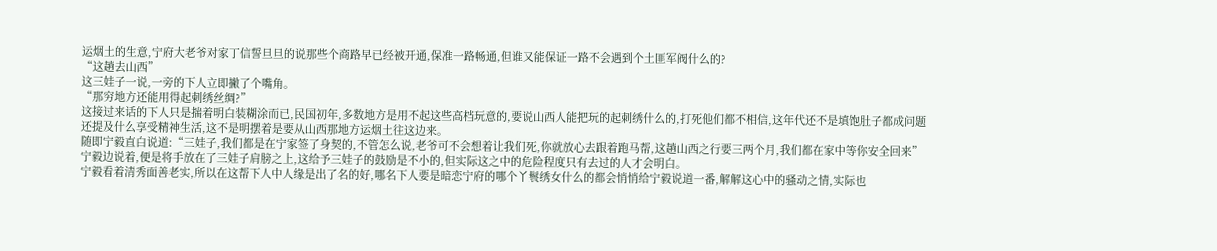运烟土的生意,宁府大老爷对家丁信誓旦旦的说那些个商路早已经被开通,保准一路畅通,但谁又能保证一路不会遇到个土匪军阀什么的?
“这趟去山西”
这三娃子一说,一旁的下人立即撇了个嘴角。
“那穷地方还能用得起刺绣丝绸?”
这接过来话的下人只是揣着明白装糊涂而已,民国初年,多数地方是用不起这些高档玩意的,要说山西人能把玩的起刺绣什么的,打死他们都不相信,这年代还不是填饱肚子都成问题还提及什么享受精神生活,这不是明摆着是要从山西那地方运烟土往这边来。
随即宁毅直白说道:“三娃子,我们都是在宁家签了身契的,不管怎么说,老爷可不会想着让我们死,你就放心去跟着跑马帮,这趟山西之行要三两个月,我们都在家中等你安全回来”
宁毅边说着,便是将手放在了三娃子肩膀之上,这给予三娃子的鼓励是不小的,但实际这之中的危险程度只有去过的人才会明白。
宁毅看着清秀面善老实,所以在这帮下人中人缘是出了名的好,哪名下人要是暗恋宁府的哪个丫鬟绣女什么的都会悄悄给宁毅说道一番,解解这心中的骚动之情,实际也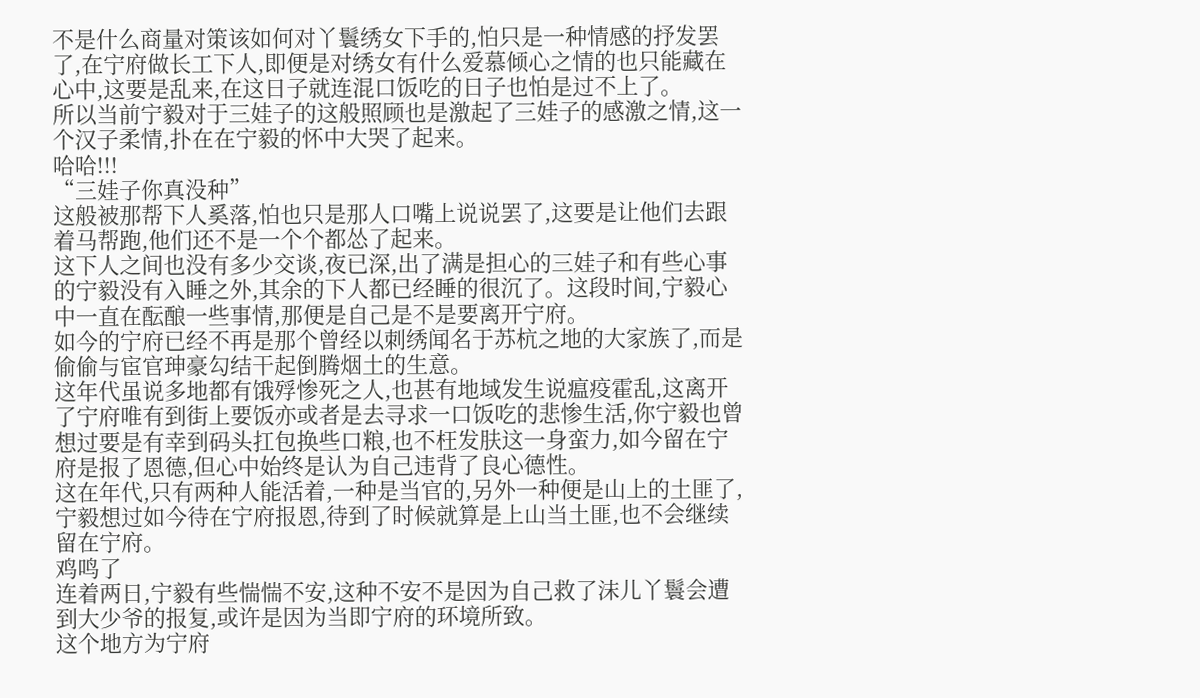不是什么商量对策该如何对丫鬟绣女下手的,怕只是一种情感的抒发罢了,在宁府做长工下人,即便是对绣女有什么爱慕倾心之情的也只能藏在心中,这要是乱来,在这日子就连混口饭吃的日子也怕是过不上了。
所以当前宁毅对于三娃子的这般照顾也是激起了三娃子的感激之情,这一个汉子柔情,扑在在宁毅的怀中大哭了起来。
哈哈!!!
“三娃子你真没种”
这般被那帮下人奚落,怕也只是那人口嘴上说说罢了,这要是让他们去跟着马帮跑,他们还不是一个个都怂了起来。
这下人之间也没有多少交谈,夜已深,出了满是担心的三娃子和有些心事的宁毅没有入睡之外,其余的下人都已经睡的很沉了。这段时间,宁毅心中一直在酝酿一些事情,那便是自己是不是要离开宁府。
如今的宁府已经不再是那个曾经以刺绣闻名于苏杭之地的大家族了,而是偷偷与宦官珅豪勾结干起倒腾烟土的生意。
这年代虽说多地都有饿殍惨死之人,也甚有地域发生说瘟疫霍乱,这离开了宁府唯有到街上要饭亦或者是去寻求一口饭吃的悲惨生活,你宁毅也曾想过要是有幸到码头扛包换些口粮,也不枉发肤这一身蛮力,如今留在宁府是报了恩德,但心中始终是认为自己违背了良心德性。
这在年代,只有两种人能活着,一种是当官的,另外一种便是山上的土匪了,宁毅想过如今待在宁府报恩,待到了时候就算是上山当土匪,也不会继续留在宁府。
鸡鸣了
连着两日,宁毅有些惴惴不安,这种不安不是因为自己救了沫儿丫鬟会遭到大少爷的报复,或许是因为当即宁府的环境所致。
这个地方为宁府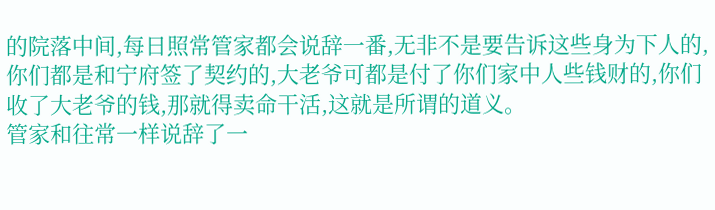的院落中间,每日照常管家都会说辞一番,无非不是要告诉这些身为下人的,你们都是和宁府签了契约的,大老爷可都是付了你们家中人些钱财的,你们收了大老爷的钱,那就得卖命干活,这就是所谓的道义。
管家和往常一样说辞了一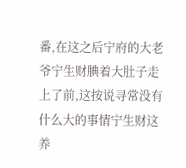番,在这之后宁府的大老爷宁生财腆着大肚子走上了前,这按说寻常没有什么大的事情宁生财这养